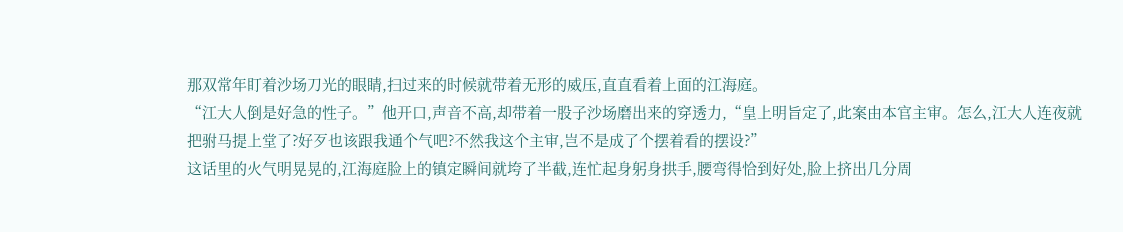那双常年盯着沙场刀光的眼睛,扫过来的时候就带着无形的威压,直直看着上面的江海庭。
“江大人倒是好急的性子。”他开口,声音不高,却带着一股子沙场磨出来的穿透力,“皇上明旨定了,此案由本官主审。怎么,江大人连夜就把驸马提上堂了?好歹也该跟我通个气吧?不然我这个主审,岂不是成了个摆着看的摆设?”
这话里的火气明晃晃的,江海庭脸上的镇定瞬间就垮了半截,连忙起身躬身拱手,腰弯得恰到好处,脸上挤出几分周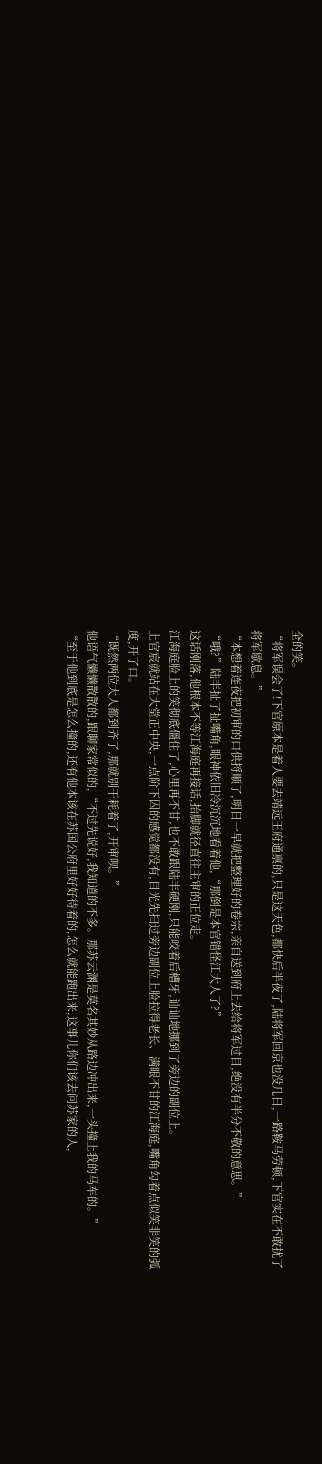全的笑。
“将军误会了!下官原本是着人要去靖远王府通禀的,只是这天色,都快后半夜了,陆将军回京也没几日,一路鞍马劳顿,下官实在不敢扰了将军歇息。”
“本想着连夜把初审的口供捋顺了,明日一早就把整理好的卷宗,亲自送到府上去给将军过目,绝没有半分不敬的意思。”
“哦?”陆丰扯了扯嘴角,眼神依旧冷沉沉地看着他,“那倒是本官错怪江大人了?”
这话刚落,他根本不等江海庭再接话,抬脚就径直往主审的正位走。
江海庭脸上的笑彻底僵住了,心里再不甘,也不敢跟陆丰硬刚,只能咬着后槽牙,讪讪地挪到了旁边的副位上。
上官宸就站在大堂正中央,一点阶下囚的感觉都没有,目光先扫过旁边副位上脸拉得老长、满眼不甘的江海庭,嘴角勾着点似笑非笑的弧度,开了口。
“既然两位大人都到齐了,那就别干耗着了,开审呗。”
他语气懒懒散散的,跟聊家常似的,“不过先说好,我知道的不多。那苏云渊是莫名其妙从路边冲出来,一头撞上我的马车的。”
“至于他到底是怎么撞的,还有他本该在苏国公府里好好待着的,怎么就能跑出来,这事儿你们该去问苏家的人,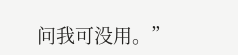问我可没用。”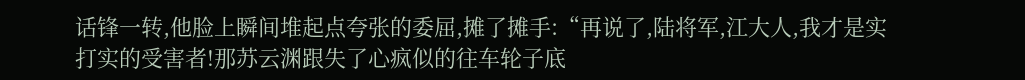话锋一转,他脸上瞬间堆起点夸张的委屈,摊了摊手:“再说了,陆将军,江大人,我才是实打实的受害者!那苏云渊跟失了心疯似的往车轮子底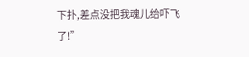下扑,差点没把我魂儿给吓飞了!”